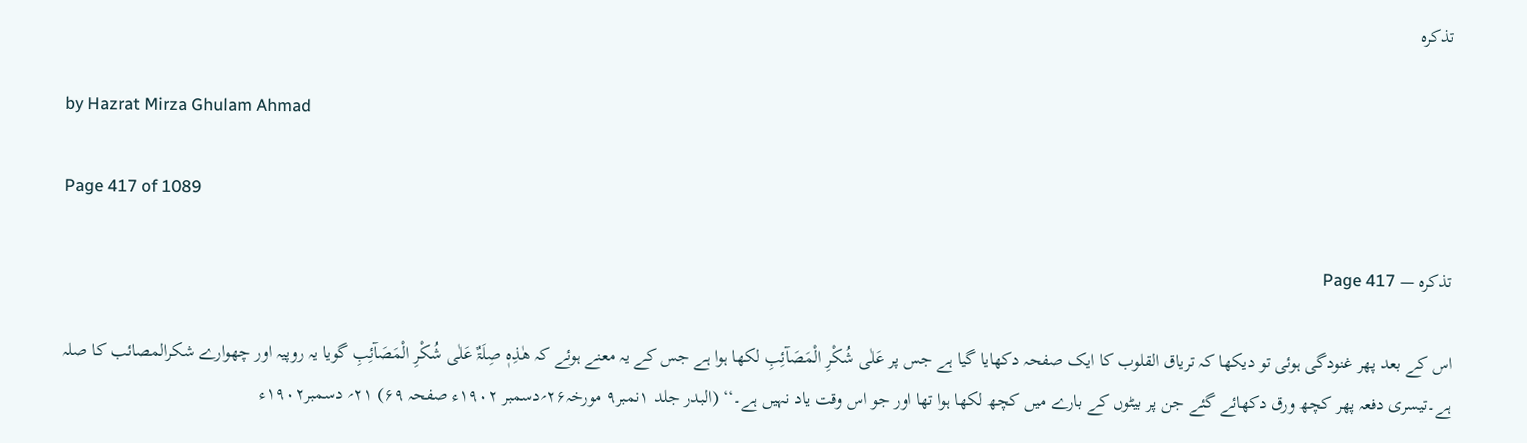تذکرہ

by Hazrat Mirza Ghulam Ahmad

Page 417 of 1089

تذکرہ — Page 417

اس کے بعد پھر غنودگی ہوئی تو دیکھا کہ تریاق القلوب کا ایک صفحہ دکھایا گیا ہے جس پر عَلٰی شُکْرِ الْمَصَآئِبِ لکھا ہوا ہے جس کے یہ معنے ہوئے کہ ھٰذِہٖ صِلَۃٌ عَلٰی شُکْرِ الْمَصَآئِبِ گویا یہ روپیہ اور چھوارے شکرالمصائب کا صلہ ہے۔تیسری دفعہ پھر کچھ ورق دکھائے گئے جن پر بیٹوں کے بارے میں کچھ لکھا ہوا تھا اور جو اس وقت یاد نہیں ہے۔‘‘ (البدر جلد ۱نمبر۹ مورخہ۲۶؍دسمبر ۱۹۰۲ء صفحہ ۶۹) ۲۱؍ دسمبر۱۹۰۲ء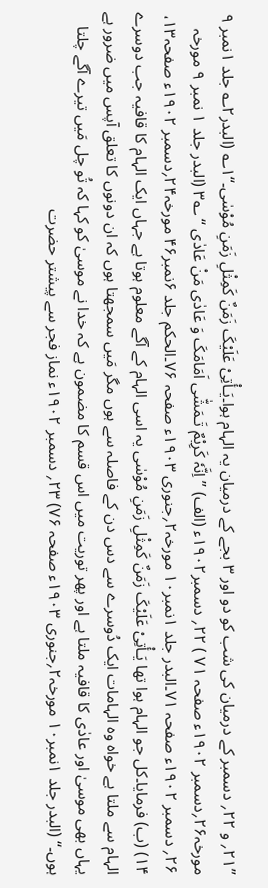’’۲۱؍ و ۲۲؍ دسمبر کے درمیان کی شب کو دو اور ۳ بجے کے درمیان یہ الہام ہوا۔یَـأْتِیْ عَلَیْکَ زَمَنٌ کَمِثْلِ زَمَنِ مُوْسٰی۔‘‘۱؎ (البدر۲؎ جلد ۱نمبر ۹ مورخہ۲۶؍دسمبر ۱۹۰۲ء صفحہ ۷۱ ) ۲۲؍ دسمبر۱۹۰۲ء (الف) ’’ اِنَّہٗ کَرِیْمٌ تَـمَشّٰی اَمَامَکَ وَ عَادٰی مَنْ عَادٰی ‘‘ ؎۳ (البدر جلد ۱ نمبر ۹ مورخہ ۲۶؍ دسمبر ۱۹۰۲ء صفحہ ۷۱۔البدر جلد ۱نمبر۱۰ مورخہ۲؍جنوری ۱۹۰۳ء صفحہ ۷۶۔الحکم جلد ۶نمبر۴۶ مورخہ۲۴؍دسمبر ۱۹۰۲ء صفحہ۱۳، ۱۴) (ب) فرمایا۔کل جو الہام ہوا تھا یَـأْتِیْ عَلَیْکَ زَمَنٌ کَمِثْلِ زَمَنِ مُوْسٰی یہ اسی الہام کے آگے معلوم ہوتا ہے جہاں ایک الہام کا قافیہ جب دوسرے الہام سے ملتا ہے خواہ وہ الہامات ایک دُوسرے سے دس دن کے فاصلہ سے ہوں مگر مَیں سمجھتا ہوں کہ ان دونوں کا تعلق آپس میں ضرور ہے یہاں بھی موسیٰ اور عادٰی کا قافیہ ملتا ہے اور پھر توریت میں اس قسم کا مضمون ہے کہ خدا نے موسیٰ کو کہا کہ تُو چل مَیں تیرے آگے چلتا ہوں۔‘‘ (البدر جلد ۱نمبر۱۰ مورخہ۲؍جنوری ۱۹۰۳ء صفحہ ۷۶) ۲۳؍ دسمبر ۱۹۰۲ء نماز فجر سے پیشتر حضرت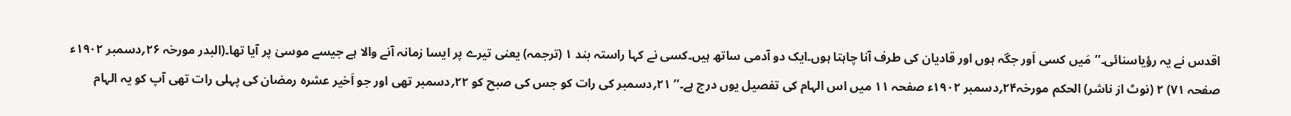اقدس نے یہ رؤیاسنائی۔’’مَیں کسی اَور جگہ ہوں اور قادیان کی طرف آنا چاہتا ہوں۔ایک دو آدمی ساتھ ہیں۔کسی نے کہا راستہ بند ۱ (ترجمہ) یعنی تیرے پر ایسا زمانہ آنے والا ہے جیسے موسیٰ پر آیا تھا۔(البدر مورخہ ۲۶؍دسمبر ۱۹۰۲ء صفحہ ۷۱) ۲ (نوٹ از ناشر) الحکم مورخہ۲۴؍دسمبر ۱۹۰۲ء صفحہ ۱۱ میں اس الہام کی تفصیل یوں درج ہے۔’’ ۲۱؍دسمبر کی رات کو جس کی صبح کو ۲۲؍دسمبر تھی اور جو اَخیر عشرہ رمضان کی پہلی رات تھی آپ کو یہ الہام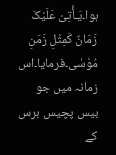ہوا۔یَـأْتِیْ عَلَیْکَ زَمَانٌ کَمِثْلِ زَمَنِ مُوْسٰی۔فرمایا۔اس زمانہ میں جو بیس پچیس برس کے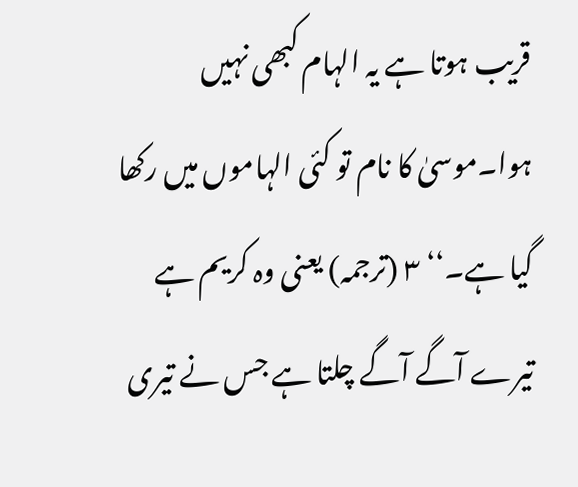قریب ہوتا ہے یہ الہام کبھی نہیں ہوا۔موسیٰ کا نام تو کئی الہاموں میں رکھا گیا ہے۔‘‘ ۳ (ترجمہ) یعنی وہ کریم ہے تیرے آگے آگے چلتا ہے جس نے تیری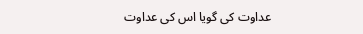عداوت کی گویا اس کی عداوت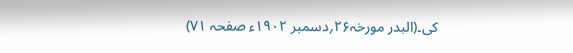کی۔(البدر مورخہ۲۶؍دسمبر ۱۹۰۲ء صفحہ ۷۱)